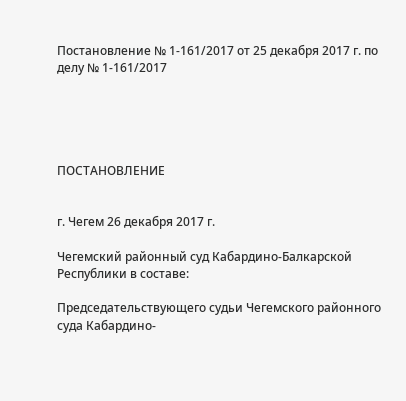Постановление № 1-161/2017 от 25 декабря 2017 г. по делу № 1-161/2017





ПОСТАНОВЛЕНИЕ


г. Чегем 26 декабря 2017 г.

Чегемский районный суд Кабардино-Балкарской Республики в составе:

Председательствующего судьи Чегемского районного суда Кабардино-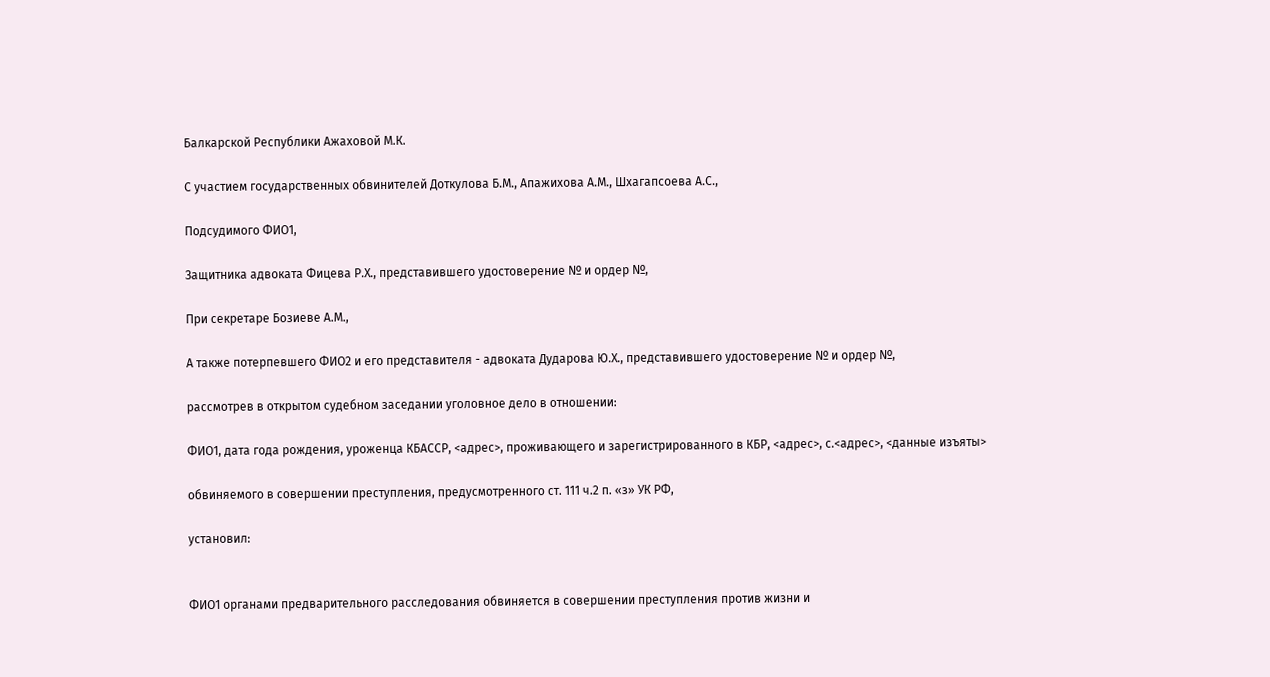Балкарской Республики Ажаховой М.К.

С участием государственных обвинителей Доткулова Б.М., Апажихова А.М., Шхагапсоева А.С.,

Подсудимого ФИО1,

Защитника адвоката Фицева Р.Х., представившего удостоверение № и ордер №,

При секретаре Бозиеве А.М.,

А также потерпевшего ФИО2 и его представителя - адвоката Дударова Ю.Х., представившего удостоверение № и ордер №,

рассмотрев в открытом судебном заседании уголовное дело в отношении:

ФИО1, дата года рождения, уроженца КБАССР, <адрес>, проживающего и зарегистрированного в КБР, <адрес>, с.<адрес>, <данные изъяты>

обвиняемого в совершении преступления, предусмотренного ст. 111 ч.2 п. «з» УК РФ,

установил:


ФИО1 органами предварительного расследования обвиняется в совершении преступления против жизни и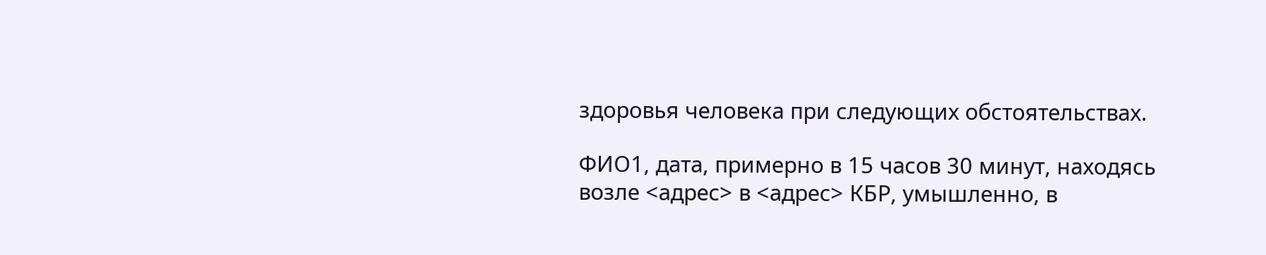здоровья человека при следующих обстоятельствах.

ФИО1, дата, примерно в 15 часов 30 минут, находясь возле <адрес> в <адрес> КБР, умышленно, в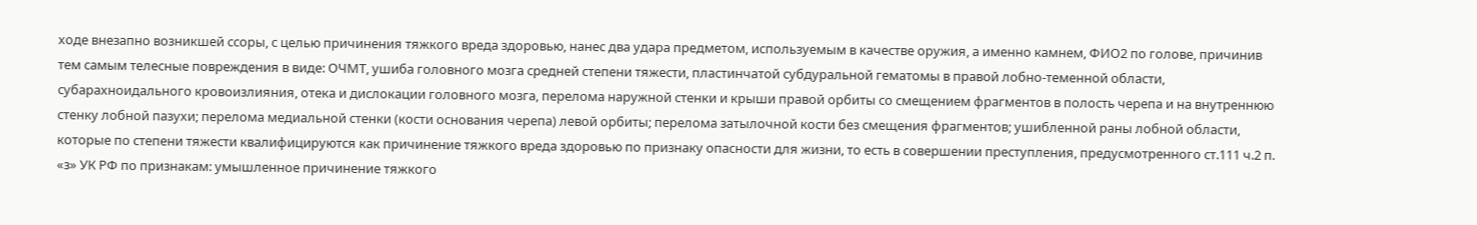ходе внезапно возникшей ссоры, с целью причинения тяжкого вреда здоровью, нанес два удара предметом, используемым в качестве оружия, а именно камнем, ФИО2 по голове, причинив тем самым телесные повреждения в виде: ОЧМТ, ушиба головного мозга средней степени тяжести, пластинчатой субдуральной гематомы в правой лобно-теменной области, субарахноидального кровоизлияния, отека и дислокации головного мозга, перелома наружной стенки и крыши правой орбиты со смещением фрагментов в полость черепа и на внутреннюю стенку лобной пазухи; перелома медиальной стенки (кости основания черепа) левой орбиты; перелома затылочной кости без смещения фрагментов; ушибленной раны лобной области, которые по степени тяжести квалифицируются как причинение тяжкого вреда здоровью по признаку опасности для жизни, то есть в совершении преступления, предусмотренного ст.111 ч.2 п. «з» УК РФ по признакам: умышленное причинение тяжкого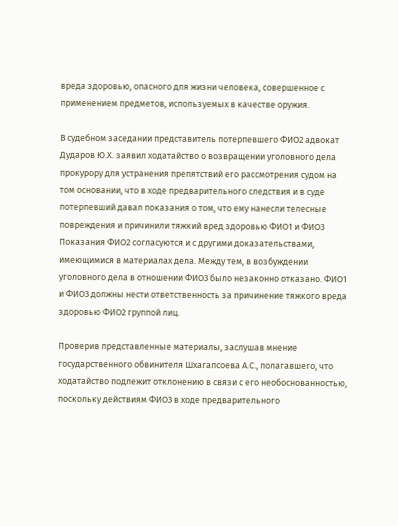вреда здоровью, опасного для жизни человека, совершенное с применением предметов, используемых в качестве оружия.

В судебном заседании представитель потерпевшего ФИО2 адвокат Дударов Ю.Х. заявил ходатайство о возвращении уголовного дела прокурору для устранения препятствий его рассмотрения судом на том основании, что в ходе предварительного следствия и в суде потерпевший давал показания о том, что ему нанесли телесные повреждения и причинили тяжкий вред здоровью ФИО1 и ФИО3 Показания ФИО2 согласуются и с другими доказательствами, имеющимися в материалах дела. Между тем, в возбуждении уголовного дела в отношении ФИО3 было незаконно отказано. ФИО1 и ФИО3 должны нести ответственность за причинение тяжкого вреда здоровью ФИО2 группой лиц.

Проверив представленные материалы, заслушав мнение государственного обвинителя Шхагапсоева А.С., полагавшего, что ходатайство подлежит отклонению в связи с его необоснованностью, поскольку действиям ФИО3 в ходе предварительного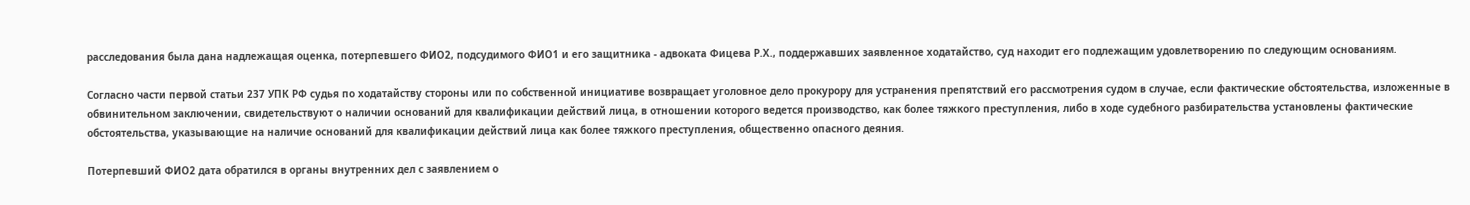расследования была дана надлежащая оценка, потерпевшего ФИО2, подсудимого ФИО1 и его защитника - адвоката Фицева Р.Х., поддержавших заявленное ходатайство, суд находит его подлежащим удовлетворению по следующим основаниям.

Согласно части первой статьи 237 УПК РФ судья по ходатайству стороны или по собственной инициативе возвращает уголовное дело прокурору для устранения препятствий его рассмотрения судом в случае, если фактические обстоятельства, изложенные в обвинительном заключении, свидетельствуют о наличии оснований для квалификации действий лица, в отношении которого ведется производство, как более тяжкого преступления, либо в ходе судебного разбирательства установлены фактические обстоятельства, указывающие на наличие оснований для квалификации действий лица как более тяжкого преступления, общественно опасного деяния.

Потерпевший ФИО2 дата обратился в органы внутренних дел с заявлением о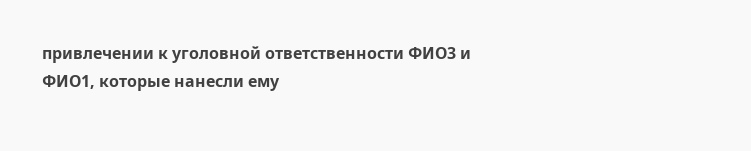привлечении к уголовной ответственности ФИО3 и ФИО1, которые нанесли ему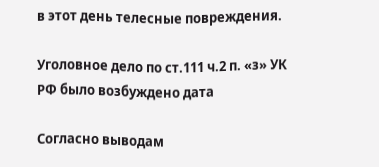в этот день телесные повреждения.

Уголовное дело по ст.111 ч.2 п. «з» УК РФ было возбуждено дата

Согласно выводам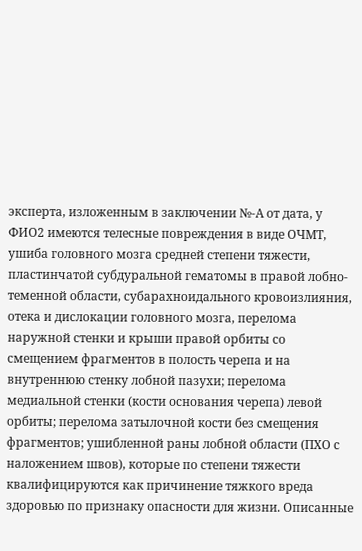эксперта, изложенным в заключении №-А от дата, у ФИО2 имеются телесные повреждения в виде ОЧМТ, ушиба головного мозга средней степени тяжести, пластинчатой субдуральной гематомы в правой лобно-теменной области, субарахноидального кровоизлияния, отека и дислокации головного мозга, перелома наружной стенки и крыши правой орбиты со смещением фрагментов в полость черепа и на внутреннюю стенку лобной пазухи; перелома медиальной стенки (кости основания черепа) левой орбиты; перелома затылочной кости без смещения фрагментов; ушибленной раны лобной области (ПХО с наложением швов), которые по степени тяжести квалифицируются как причинение тяжкого вреда здоровью по признаку опасности для жизни. Описанные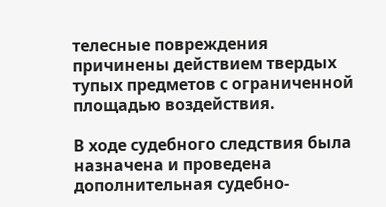телесные повреждения причинены действием твердых тупых предметов с ограниченной площадью воздействия.

В ходе судебного следствия была назначена и проведена дополнительная судебно-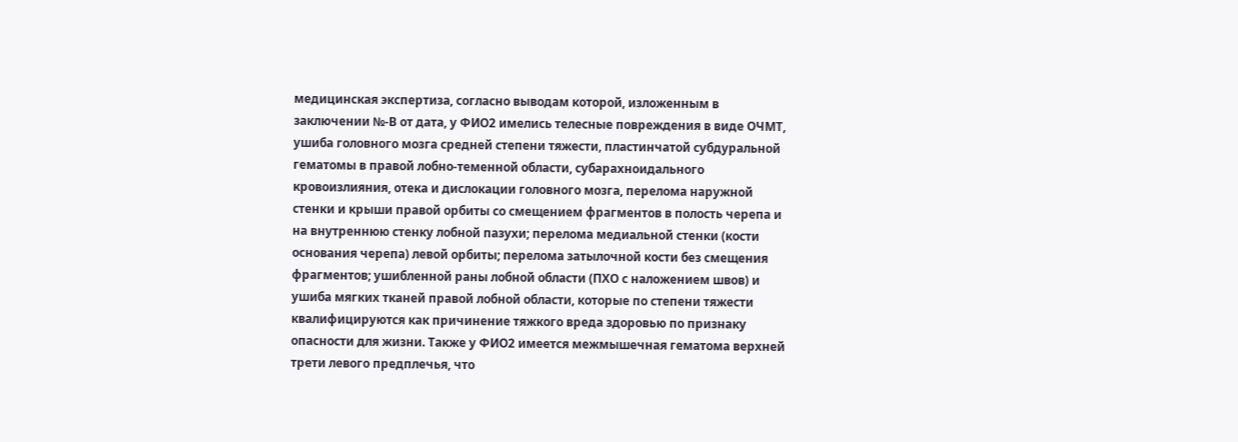медицинская экспертиза, согласно выводам которой, изложенным в заключении №-В от дата, у ФИО2 имелись телесные повреждения в виде ОЧМТ, ушиба головного мозга средней степени тяжести, пластинчатой субдуральной гематомы в правой лобно-теменной области, субарахноидального кровоизлияния, отека и дислокации головного мозга, перелома наружной стенки и крыши правой орбиты со смещением фрагментов в полость черепа и на внутреннюю стенку лобной пазухи; перелома медиальной стенки (кости основания черепа) левой орбиты; перелома затылочной кости без смещения фрагментов; ушибленной раны лобной области (ПХО с наложением швов) и ушиба мягких тканей правой лобной области, которые по степени тяжести квалифицируются как причинение тяжкого вреда здоровью по признаку опасности для жизни. Также у ФИО2 имеется межмышечная гематома верхней трети левого предплечья, что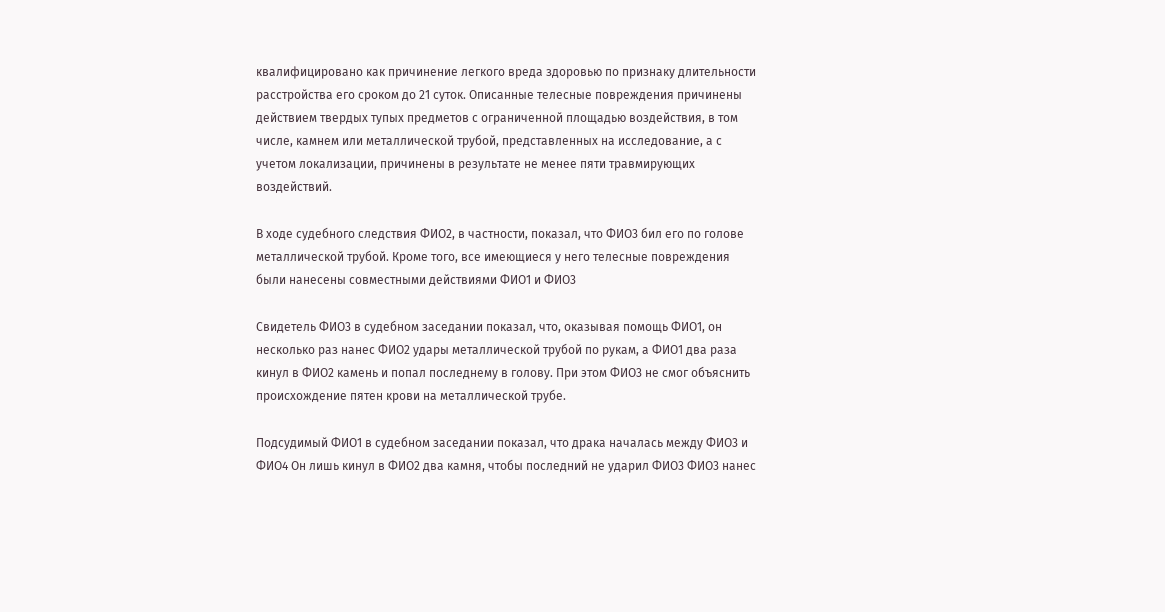квалифицировано как причинение легкого вреда здоровью по признаку длительности расстройства его сроком до 21 суток. Описанные телесные повреждения причинены действием твердых тупых предметов с ограниченной площадью воздействия, в том числе, камнем или металлической трубой, представленных на исследование, а с учетом локализации, причинены в результате не менее пяти травмирующих воздействий.

В ходе судебного следствия ФИО2, в частности, показал, что ФИО3 бил его по голове металлической трубой. Кроме того, все имеющиеся у него телесные повреждения были нанесены совместными действиями ФИО1 и ФИО3

Свидетель ФИО3 в судебном заседании показал, что, оказывая помощь ФИО1, он несколько раз нанес ФИО2 удары металлической трубой по рукам, а ФИО1 два раза кинул в ФИО2 камень и попал последнему в голову. При этом ФИО3 не смог объяснить происхождение пятен крови на металлической трубе.

Подсудимый ФИО1 в судебном заседании показал, что драка началась между ФИО3 и ФИО4 Он лишь кинул в ФИО2 два камня, чтобы последний не ударил ФИО3 ФИО3 нанес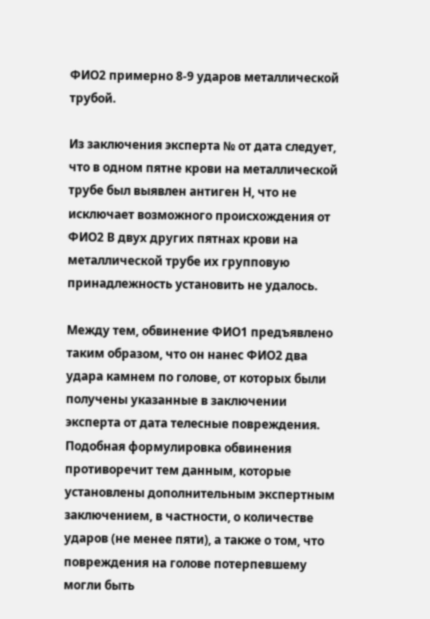ФИО2 примерно 8-9 ударов металлической трубой.

Из заключения эксперта № от дата следует, что в одном пятне крови на металлической трубе был выявлен антиген Н, что не исключает возможного происхождения от ФИО2 В двух других пятнах крови на металлической трубе их групповую принадлежность установить не удалось.

Между тем, обвинение ФИО1 предъявлено таким образом, что он нанес ФИО2 два удара камнем по голове, от которых были получены указанные в заключении эксперта от дата телесные повреждения. Подобная формулировка обвинения противоречит тем данным, которые установлены дополнительным экспертным заключением, в частности, о количестве ударов (не менее пяти), а также о том, что повреждения на голове потерпевшему могли быть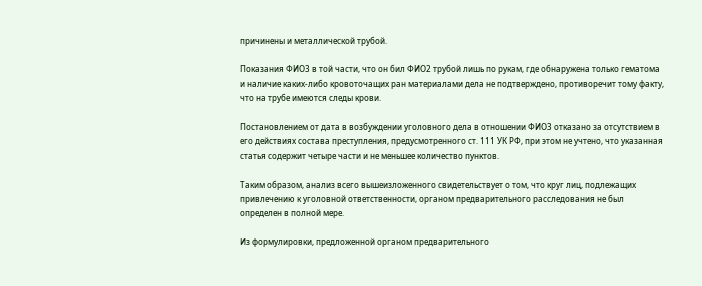причинены и металлической трубой.

Показания ФИО3 в той части, что он бил ФИО2 трубой лишь по рукам, где обнаружена только гематома и наличие каких-либо кровоточащих ран материалами дела не подтверждено, противоречит тому факту, что на трубе имеются следы крови.

Постановлением от дата в возбуждении уголовного дела в отношении ФИО3 отказано за отсутствием в его действиях состава преступления, предусмотренного ст. 111 УК РФ, при этом не учтено, что указанная статья содержит четыре части и не меньшее количество пунктов.

Таким образом, анализ всего вышеизложенного свидетельствует о том, что круг лиц, подлежащих привлечению к уголовной ответственности, органом предварительного расследования не был определен в полной мере.

Из формулировки, предложенной органом предварительного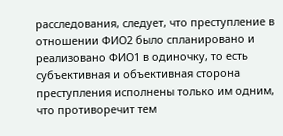расследования, следует, что преступление в отношении ФИО2 было спланировано и реализовано ФИО1 в одиночку, то есть субъективная и объективная сторона преступления исполнены только им одним, что противоречит тем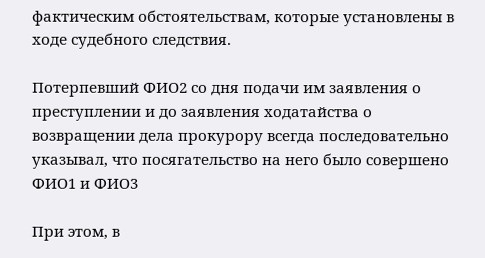фактическим обстоятельствам, которые установлены в ходе судебного следствия.

Потерпевший ФИО2 со дня подачи им заявления о преступлении и до заявления ходатайства о возвращении дела прокурору всегда последовательно указывал, что посягательство на него было совершено ФИО1 и ФИО3

При этом, в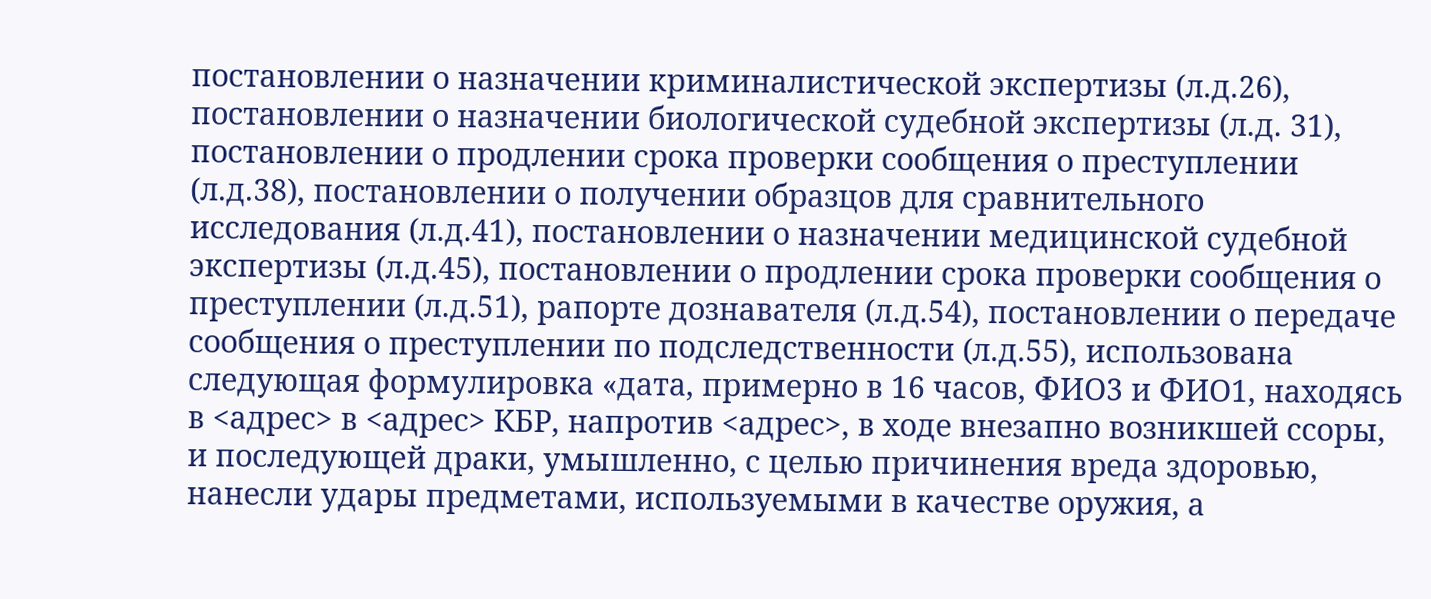постановлении о назначении криминалистической экспертизы (л.д.26), постановлении о назначении биологической судебной экспертизы (л.д. 31), постановлении о продлении срока проверки сообщения о преступлении (л.д.38), постановлении о получении образцов для сравнительного исследования (л.д.41), постановлении о назначении медицинской судебной экспертизы (л.д.45), постановлении о продлении срока проверки сообщения о преступлении (л.д.51), рапорте дознавателя (л.д.54), постановлении о передаче сообщения о преступлении по подследственности (л.д.55), использована следующая формулировка «дата, примерно в 16 часов, ФИО3 и ФИО1, находясь в <адрес> в <адрес> КБР, напротив <адрес>, в ходе внезапно возникшей ссоры, и последующей драки, умышленно, с целью причинения вреда здоровью, нанесли удары предметами, используемыми в качестве оружия, а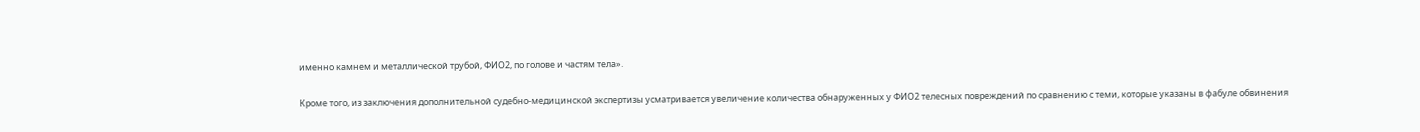именно камнем и металлической трубой, ФИО2, по голове и частям тела».

Кроме того, из заключения дополнительной судебно-медицинской экспертизы усматривается увеличение количества обнаруженных у ФИО2 телесных повреждений по сравнению с теми, которые указаны в фабуле обвинения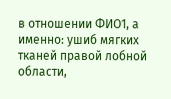в отношении ФИО1, а именно: ушиб мягких тканей правой лобной области,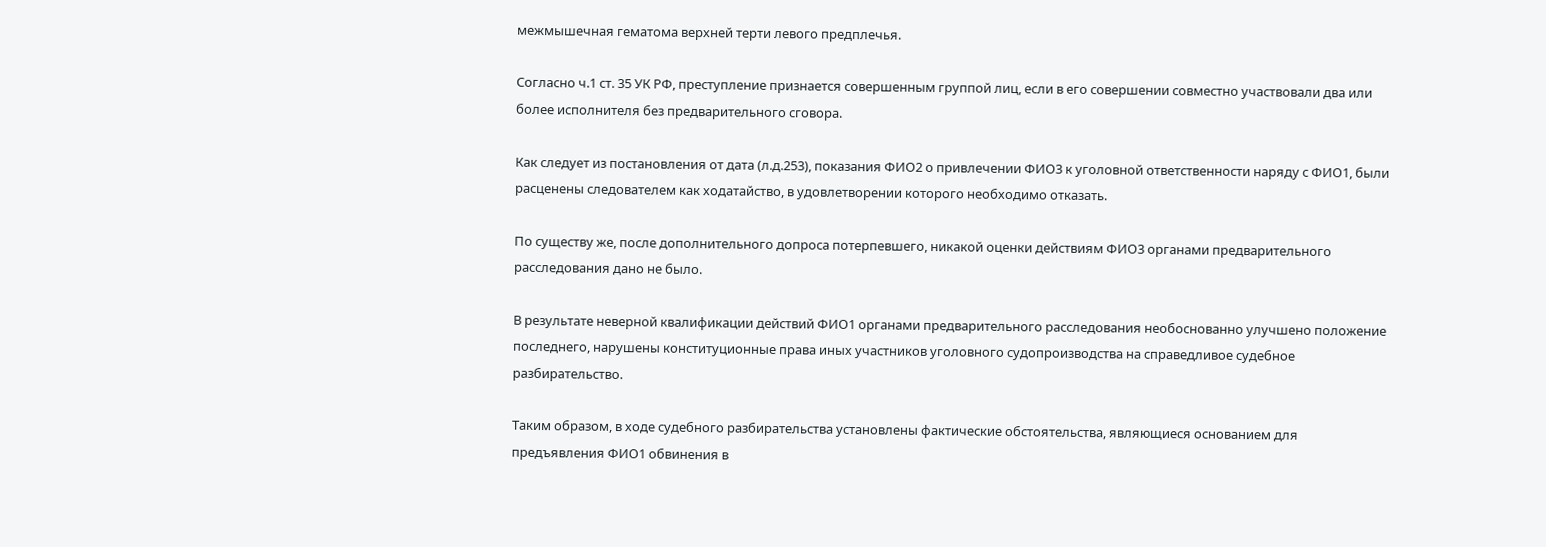межмышечная гематома верхней терти левого предплечья.

Согласно ч.1 ст. 35 УК РФ, преступление признается совершенным группой лиц, если в его совершении совместно участвовали два или более исполнителя без предварительного сговора.

Как следует из постановления от дата (л.д.253), показания ФИО2 о привлечении ФИО3 к уголовной ответственности наряду с ФИО1, были расценены следователем как ходатайство, в удовлетворении которого необходимо отказать.

По существу же, после дополнительного допроса потерпевшего, никакой оценки действиям ФИО3 органами предварительного расследования дано не было.

В результате неверной квалификации действий ФИО1 органами предварительного расследования необоснованно улучшено положение последнего, нарушены конституционные права иных участников уголовного судопроизводства на справедливое судебное разбирательство.

Таким образом, в ходе судебного разбирательства установлены фактические обстоятельства, являющиеся основанием для предъявления ФИО1 обвинения в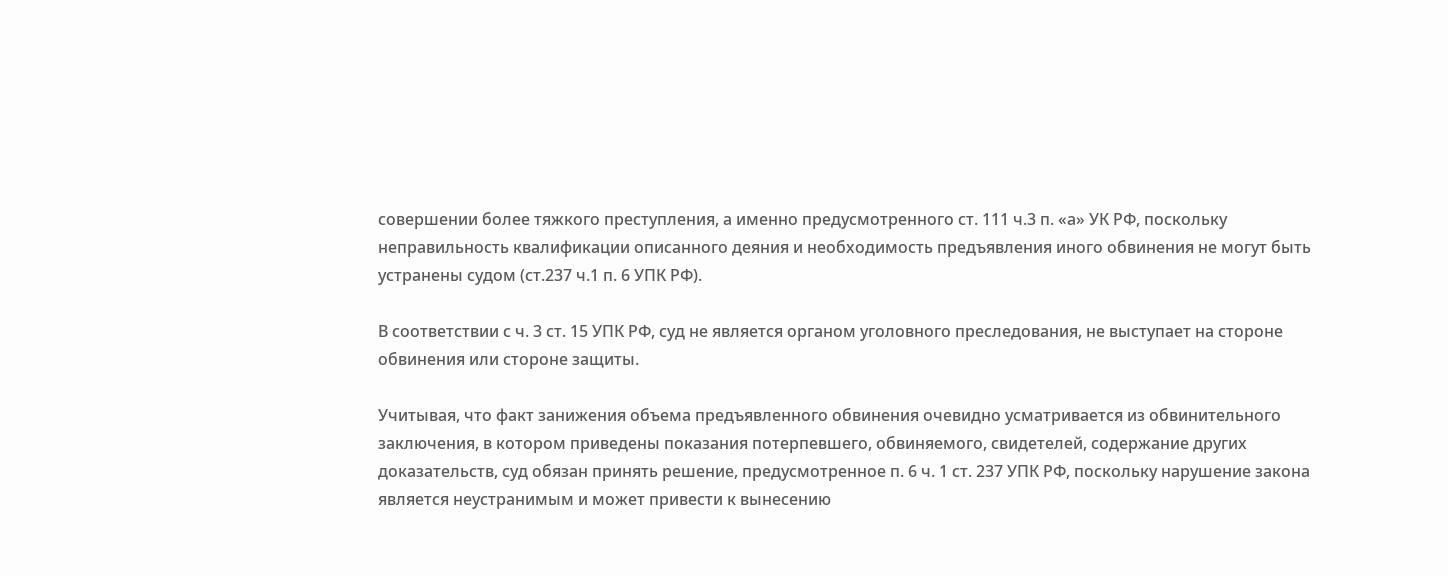совершении более тяжкого преступления, а именно предусмотренного ст. 111 ч.3 п. «а» УК РФ, поскольку неправильность квалификации описанного деяния и необходимость предъявления иного обвинения не могут быть устранены судом (ст.237 ч.1 п. 6 УПК РФ).

В соответствии с ч. 3 ст. 15 УПК РФ, суд не является органом уголовного преследования, не выступает на стороне обвинения или стороне защиты.

Учитывая, что факт занижения объема предъявленного обвинения очевидно усматривается из обвинительного заключения, в котором приведены показания потерпевшего, обвиняемого, свидетелей, содержание других доказательств, суд обязан принять решение, предусмотренное п. 6 ч. 1 ст. 237 УПК РФ, поскольку нарушение закона является неустранимым и может привести к вынесению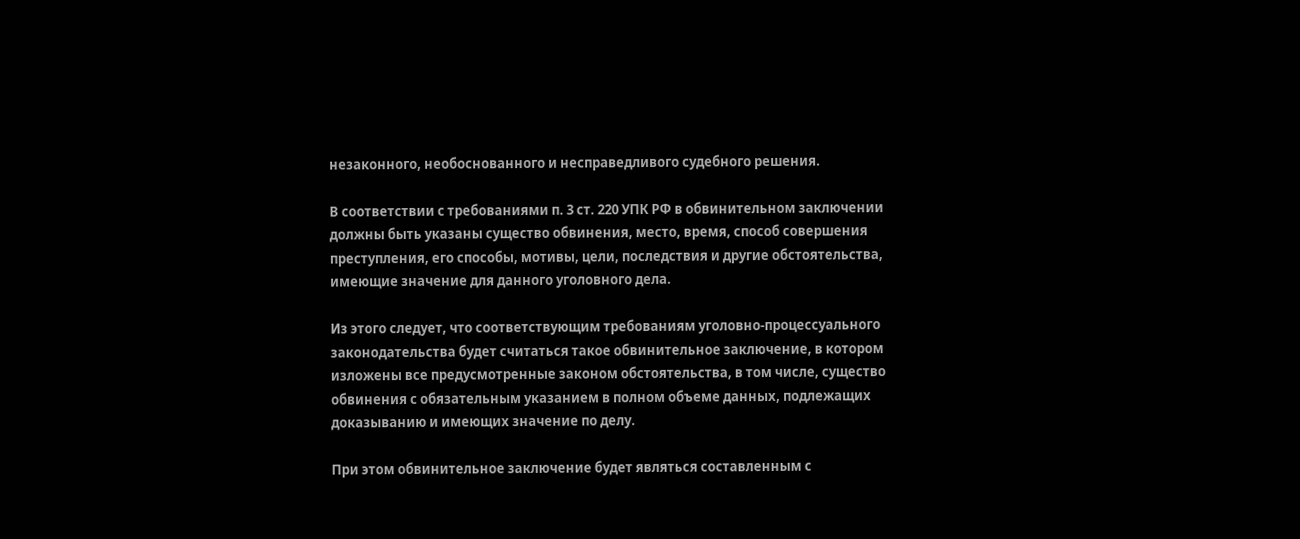незаконного, необоснованного и несправедливого судебного решения.

В соответствии с требованиями п. 3 ст. 220 УПК РФ в обвинительном заключении должны быть указаны существо обвинения, место, время, способ совершения преступления, его способы, мотивы, цели, последствия и другие обстоятельства, имеющие значение для данного уголовного дела.

Из этого следует, что соответствующим требованиям уголовно-процессуального законодательства будет считаться такое обвинительное заключение, в котором изложены все предусмотренные законом обстоятельства, в том числе, существо обвинения с обязательным указанием в полном объеме данных, подлежащих доказыванию и имеющих значение по делу.

При этом обвинительное заключение будет являться составленным с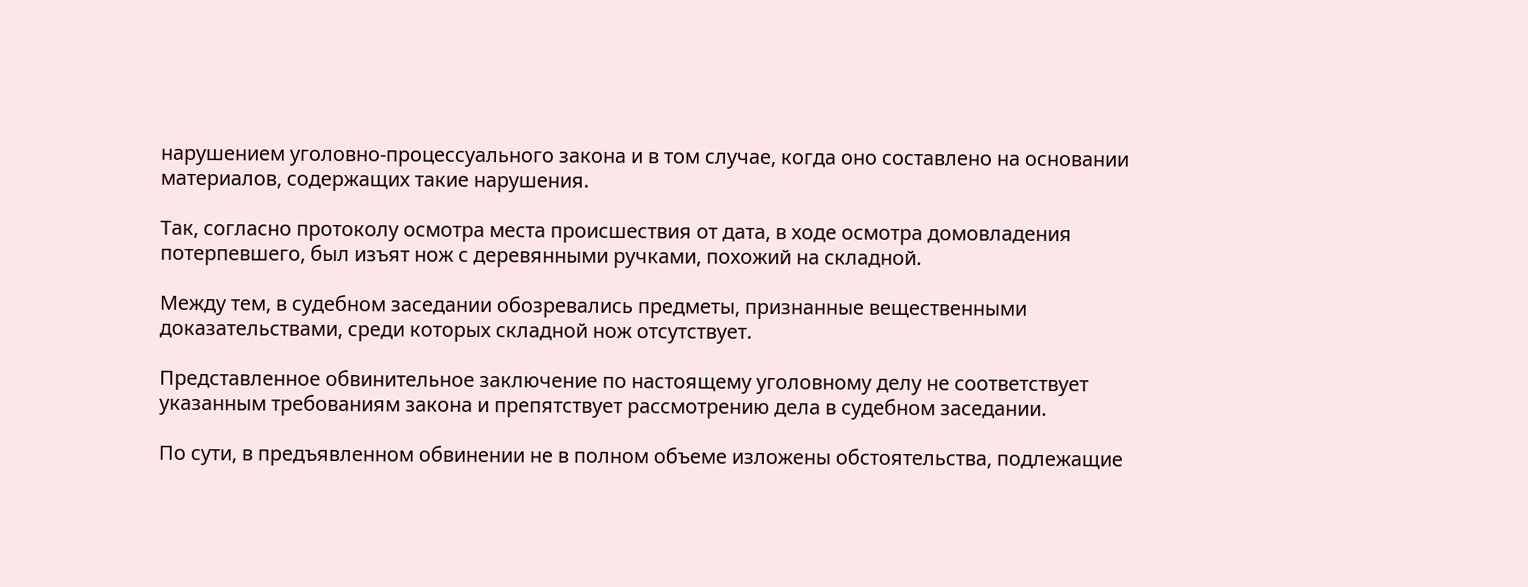нарушением уголовно-процессуального закона и в том случае, когда оно составлено на основании материалов, содержащих такие нарушения.

Так, согласно протоколу осмотра места происшествия от дата, в ходе осмотра домовладения потерпевшего, был изъят нож с деревянными ручками, похожий на складной.

Между тем, в судебном заседании обозревались предметы, признанные вещественными доказательствами, среди которых складной нож отсутствует.

Представленное обвинительное заключение по настоящему уголовному делу не соответствует указанным требованиям закона и препятствует рассмотрению дела в судебном заседании.

По сути, в предъявленном обвинении не в полном объеме изложены обстоятельства, подлежащие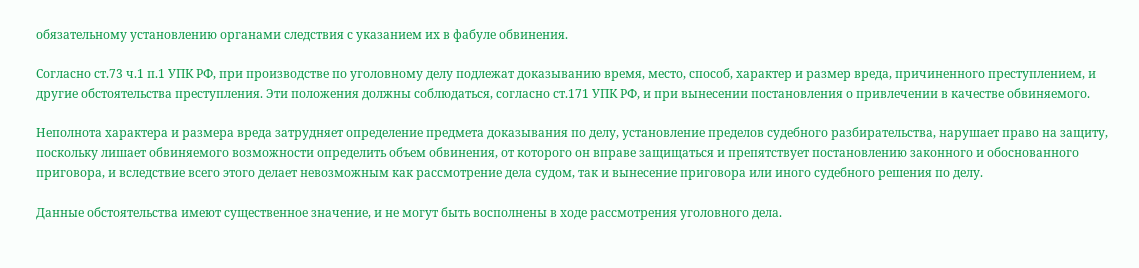обязательному установлению органами следствия с указанием их в фабуле обвинения.

Согласно ст.73 ч.1 п.1 УПК РФ, при производстве по уголовному делу подлежат доказыванию время, место, способ, характер и размер вреда, причиненного преступлением, и другие обстоятельства преступления. Эти положения должны соблюдаться, согласно ст.171 УПК РФ, и при вынесении постановления о привлечении в качестве обвиняемого.

Неполнота характера и размера вреда затрудняет определение предмета доказывания по делу, установление пределов судебного разбирательства, нарушает право на защиту, поскольку лишает обвиняемого возможности определить объем обвинения, от которого он вправе защищаться и препятствует постановлению законного и обоснованного приговора, и вследствие всего этого делает невозможным как рассмотрение дела судом, так и вынесение приговора или иного судебного решения по делу.

Данные обстоятельства имеют существенное значение, и не могут быть восполнены в ходе рассмотрения уголовного дела.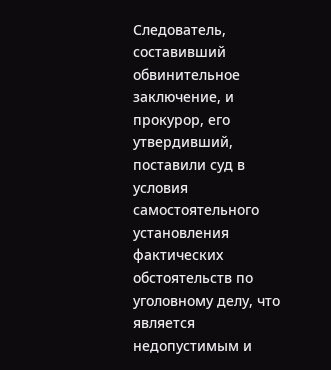Следователь, составивший обвинительное заключение, и прокурор, его утвердивший, поставили суд в условия самостоятельного установления фактических обстоятельств по уголовному делу, что является недопустимым и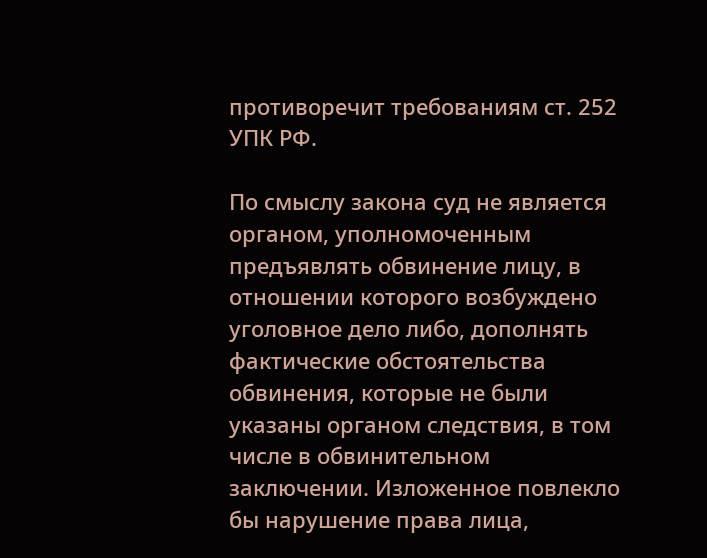противоречит требованиям ст. 252 УПК РФ.

По смыслу закона суд не является органом, уполномоченным предъявлять обвинение лицу, в отношении которого возбуждено уголовное дело либо, дополнять фактические обстоятельства обвинения, которые не были указаны органом следствия, в том числе в обвинительном заключении. Изложенное повлекло бы нарушение права лица,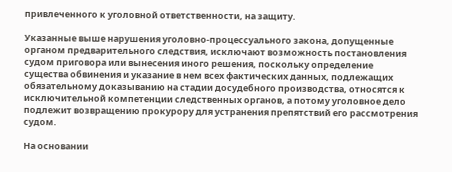привлеченного к уголовной ответственности, на защиту.

Указанные выше нарушения уголовно-процессуального закона, допущенные органом предварительного следствия, исключают возможность постановления судом приговора или вынесения иного решения, поскольку определение существа обвинения и указание в нем всех фактических данных, подлежащих обязательному доказыванию на стадии досудебного производства, относятся к исключительной компетенции следственных органов, а потому уголовное дело подлежит возвращению прокурору для устранения препятствий его рассмотрения судом.

На основании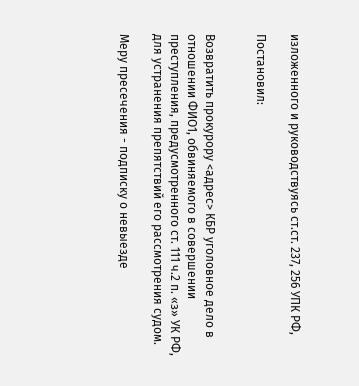изложенного и руководствуясь ст.ст. 237, 256 УПК РФ,

Постановил:


Возвратить прокурору <адрес> КБР уголовное дело в отношении ФИО1, обвиняемого в совершении преступления, предусмотренного ст. 111 ч.2 п. «з» УК РФ, для устранения препятствий его рассмотрения судом.

Меру пресечения - подписку о невыезде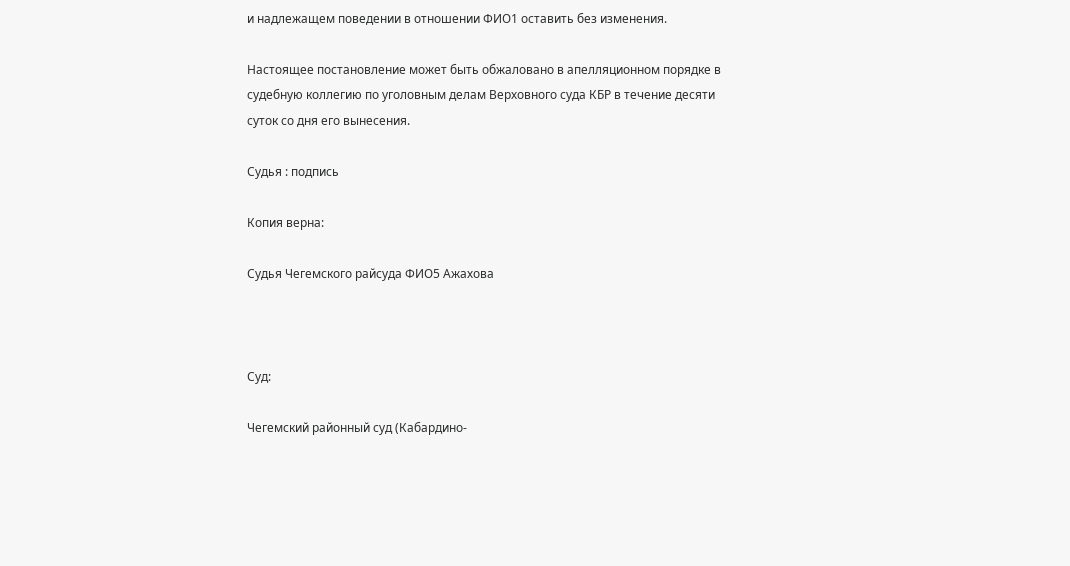и надлежащем поведении в отношении ФИО1 оставить без изменения.

Настоящее постановление может быть обжаловано в апелляционном порядке в судебную коллегию по уголовным делам Верховного суда КБР в течение десяти суток со дня его вынесения.

Судья : подпись

Копия верна:

Судья Чегемского райсуда ФИО5 Ажахова



Суд:

Чегемский районный суд (Кабардино-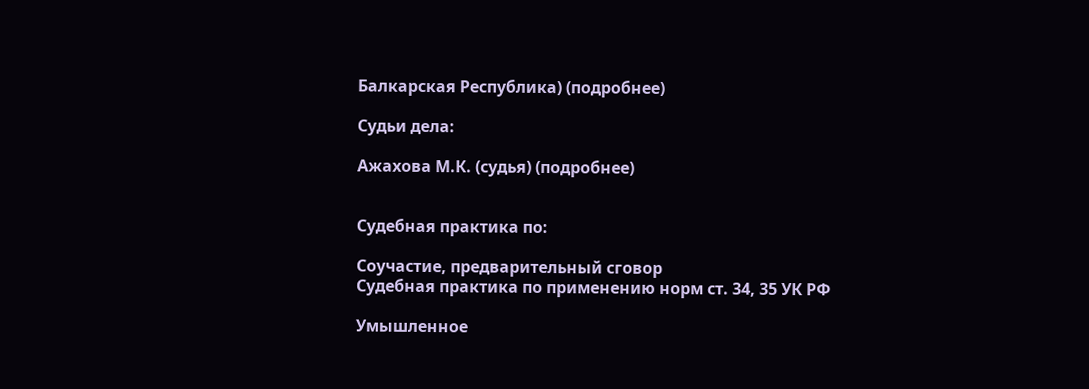Балкарская Республика) (подробнее)

Судьи дела:

Ажахова М.К. (судья) (подробнее)


Судебная практика по:

Соучастие, предварительный сговор
Судебная практика по применению норм ст. 34, 35 УК РФ

Умышленное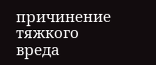причинение тяжкого вреда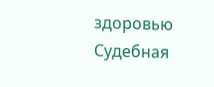здоровью
Судебная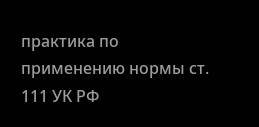практика по применению нормы ст. 111 УК РФ